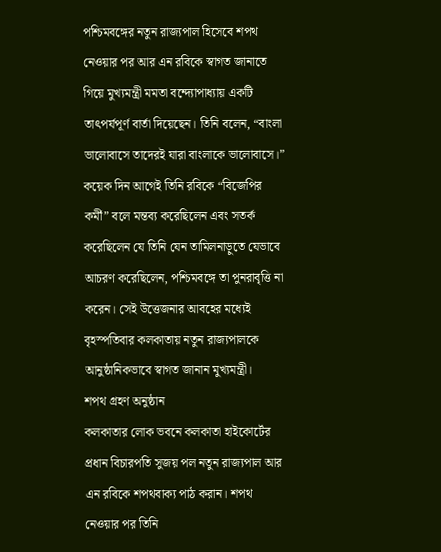পশ্চিমবঙ্গের নতুন রাজ্যপাল হিসেবে শপথ নেওয়ার পর আর এন রবিকে স্বাগত জানাতে গিয়ে মুখ্যমন্ত্রী মমতা বন্দ্যোপাধ্যায় একটি তাৎপর্যপূর্ণ বার্তা দিয়েছেন। তিনি বলেন, “বাংলা ভালোবাসে তাদেরই যারা বাংলাকে ভালোবাসে।”
কয়েক দিন আগেই তিনি রবিকে “বিজেপির কর্মী” বলে মন্তব্য করেছিলেন এবং সতর্ক করেছিলেন যে তিনি যেন তামিলনাড়ুতে যেভাবে আচরণ করেছিলেন, পশ্চিমবঙ্গে তা পুনরাবৃত্তি না করেন। সেই উত্তেজনার আবহের মধ্যেই বৃহস্পতিবার কলকাতায় নতুন রাজ্যপালকে আনুষ্ঠানিকভাবে স্বাগত জানান মুখ্যমন্ত্রী।
শপথ গ্রহণ অনুষ্ঠান
কলকাতার লোক ভবনে কলকাতা হাইকোর্টের প্রধান বিচারপতি সুজয় পল নতুন রাজ্যপাল আর এন রবিকে শপথবাক্য পাঠ করান। শপথ নেওয়ার পর তিনি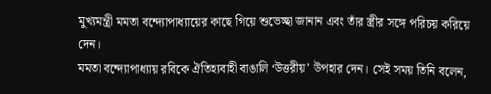মুখ্যমন্ত্রী মমতা বন্দ্যোপাধ্যায়ের কাছে গিয়ে শুভেচ্ছা জানান এবং তাঁর স্ত্রীর সঙ্গে পরিচয় করিয়ে দেন।
মমতা বন্দ্যোপাধ্যায় রবিকে ঐতিহ্যবাহী বাঙালি ‘উত্তরীয়’ উপহার দেন। সেই সময় তিনি বলেন,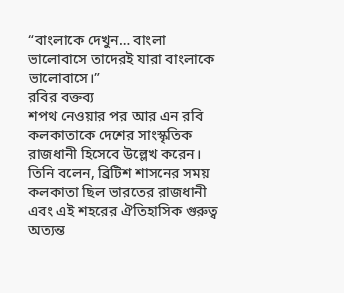“বাংলাকে দেখুন… বাংলা ভালোবাসে তাদেরই যারা বাংলাকে ভালোবাসে।”
রবির বক্তব্য
শপথ নেওয়ার পর আর এন রবি কলকাতাকে দেশের সাংস্কৃতিক রাজধানী হিসেবে উল্লেখ করেন। তিনি বলেন, ব্রিটিশ শাসনের সময় কলকাতা ছিল ভারতের রাজধানী এবং এই শহরের ঐতিহাসিক গুরুত্ব অত্যন্ত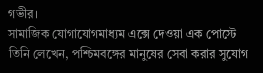গভীর।
সামাজিক যোগাযোগমাধ্যম এক্সে দেওয়া এক পোস্টে তিনি লেখেন, পশ্চিমবঙ্গের মানুষের সেবা করার সুযোগ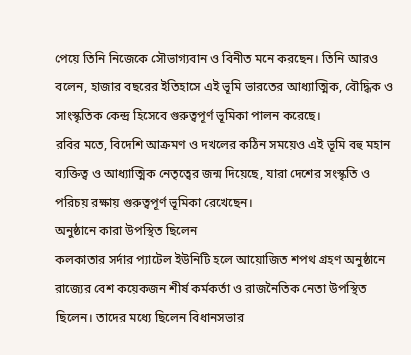পেয়ে তিনি নিজেকে সৌভাগ্যবান ও বিনীত মনে করছেন। তিনি আরও বলেন, হাজার বছরের ইতিহাসে এই ভূমি ভারতের আধ্যাত্মিক, বৌদ্ধিক ও সাংস্কৃতিক কেন্দ্র হিসেবে গুরুত্বপূর্ণ ভূমিকা পালন করেছে।
রবির মতে, বিদেশি আক্রমণ ও দখলের কঠিন সময়েও এই ভূমি বহু মহান ব্যক্তিত্ব ও আধ্যাত্মিক নেতৃত্বের জন্ম দিয়েছে, যারা দেশের সংস্কৃতি ও পরিচয় রক্ষায় গুরুত্বপূর্ণ ভূমিকা রেখেছেন।
অনুষ্ঠানে কারা উপস্থিত ছিলেন
কলকাতার সর্দার প্যাটেল ইউনিটি হলে আয়োজিত শপথ গ্রহণ অনুষ্ঠানে রাজ্যের বেশ কয়েকজন শীর্ষ কর্মকর্তা ও রাজনৈতিক নেতা উপস্থিত ছিলেন। তাদের মধ্যে ছিলেন বিধানসভার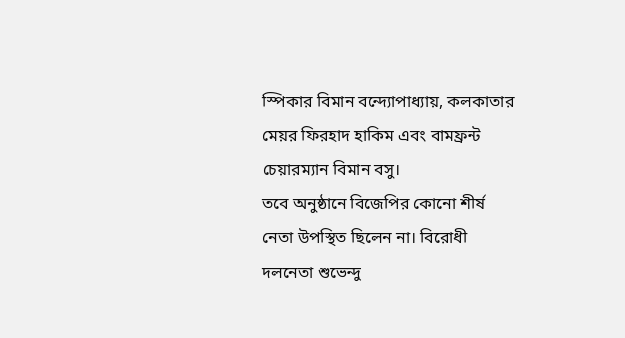স্পিকার বিমান বন্দ্যোপাধ্যায়, কলকাতার মেয়র ফিরহাদ হাকিম এবং বামফ্রন্ট চেয়ারম্যান বিমান বসু।
তবে অনুষ্ঠানে বিজেপির কোনো শীর্ষ নেতা উপস্থিত ছিলেন না। বিরোধী দলনেতা শুভেন্দু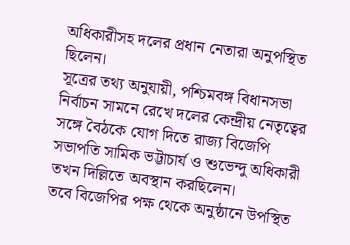অধিকারীসহ দলের প্রধান নেতারা অনুপস্থিত ছিলেন।
সূত্রের তথ্য অনুযায়ী, পশ্চিমবঙ্গ বিধানসভা নির্বাচন সামনে রেখে দলের কেন্দ্রীয় নেতৃত্বের সঙ্গে বৈঠকে যোগ দিতে রাজ্য বিজেপি সভাপতি সামিক ভট্টাচার্য ও শুভেন্দু অধিকারী তখন দিল্লিতে অবস্থান করছিলেন।
তবে বিজেপির পক্ষ থেকে অনুষ্ঠানে উপস্থিত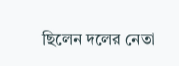ছিলেন দলের নেতা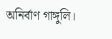অনির্বাণ গাঙ্গুলি।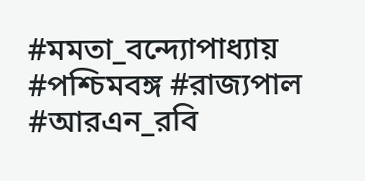#মমতা_বন্দ্যোপাধ্যায় #পশ্চিমবঙ্গ #রাজ্যপাল #আরএন_রবি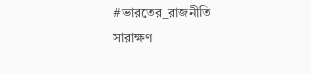#ভারতের_রাজনীতি
সারাক্ষণ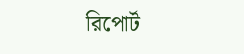রিপোর্ট